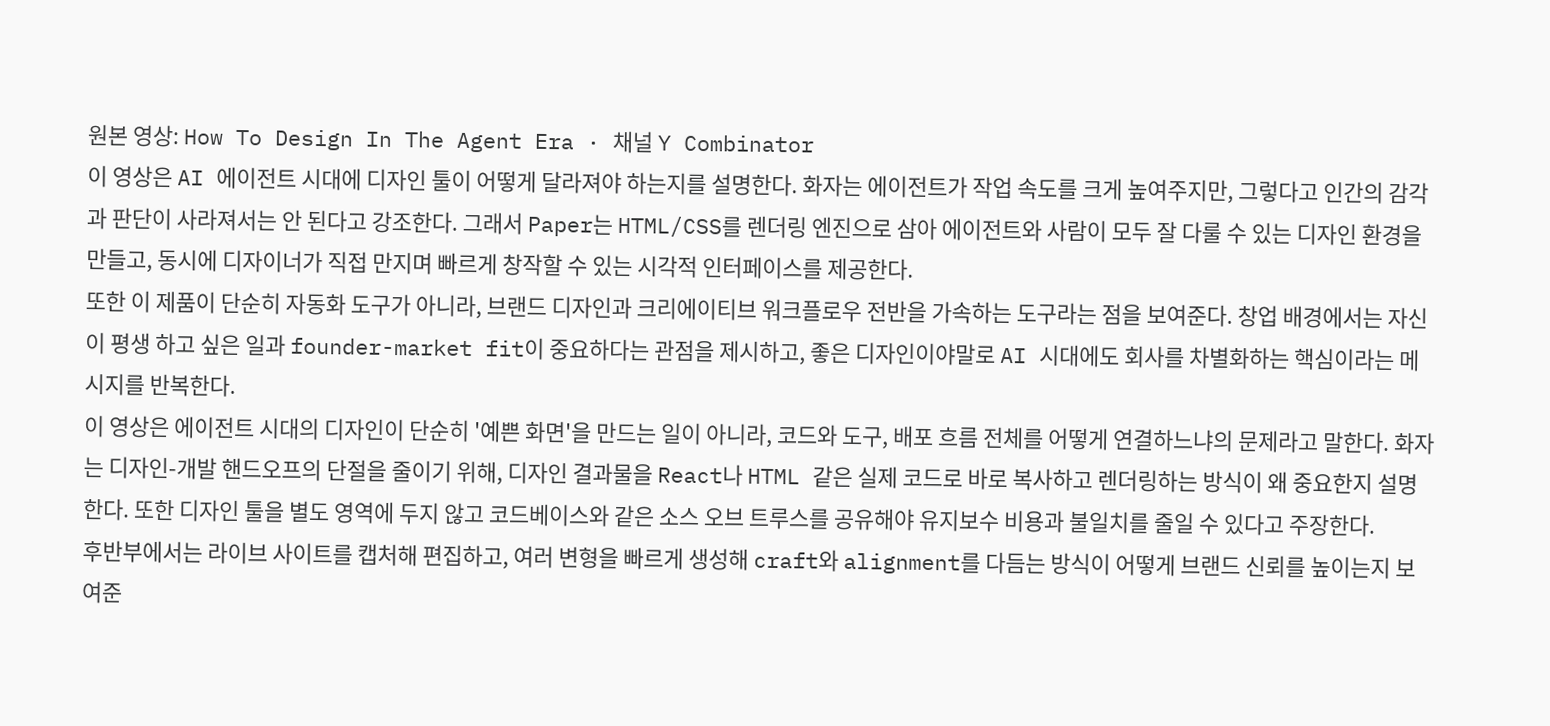원본 영상: How To Design In The Agent Era · 채널 Y Combinator
이 영상은 AI 에이전트 시대에 디자인 툴이 어떻게 달라져야 하는지를 설명한다. 화자는 에이전트가 작업 속도를 크게 높여주지만, 그렇다고 인간의 감각과 판단이 사라져서는 안 된다고 강조한다. 그래서 Paper는 HTML/CSS를 렌더링 엔진으로 삼아 에이전트와 사람이 모두 잘 다룰 수 있는 디자인 환경을 만들고, 동시에 디자이너가 직접 만지며 빠르게 창작할 수 있는 시각적 인터페이스를 제공한다.
또한 이 제품이 단순히 자동화 도구가 아니라, 브랜드 디자인과 크리에이티브 워크플로우 전반을 가속하는 도구라는 점을 보여준다. 창업 배경에서는 자신이 평생 하고 싶은 일과 founder-market fit이 중요하다는 관점을 제시하고, 좋은 디자인이야말로 AI 시대에도 회사를 차별화하는 핵심이라는 메시지를 반복한다.
이 영상은 에이전트 시대의 디자인이 단순히 '예쁜 화면'을 만드는 일이 아니라, 코드와 도구, 배포 흐름 전체를 어떻게 연결하느냐의 문제라고 말한다. 화자는 디자인-개발 핸드오프의 단절을 줄이기 위해, 디자인 결과물을 React나 HTML 같은 실제 코드로 바로 복사하고 렌더링하는 방식이 왜 중요한지 설명한다. 또한 디자인 툴을 별도 영역에 두지 않고 코드베이스와 같은 소스 오브 트루스를 공유해야 유지보수 비용과 불일치를 줄일 수 있다고 주장한다.
후반부에서는 라이브 사이트를 캡처해 편집하고, 여러 변형을 빠르게 생성해 craft와 alignment를 다듬는 방식이 어떻게 브랜드 신뢰를 높이는지 보여준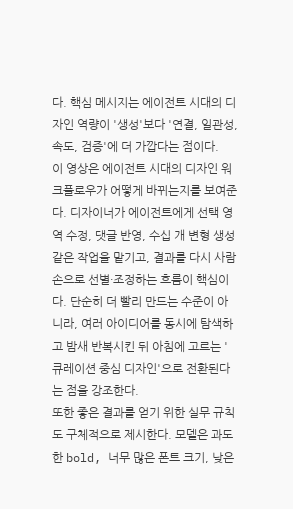다. 핵심 메시지는 에이전트 시대의 디자인 역량이 '생성'보다 '연결, 일관성, 속도, 검증'에 더 가깝다는 점이다.
이 영상은 에이전트 시대의 디자인 워크플로우가 어떻게 바뀌는지를 보여준다. 디자이너가 에이전트에게 선택 영역 수정, 댓글 반영, 수십 개 변형 생성 같은 작업을 맡기고, 결과를 다시 사람 손으로 선별·조정하는 흐름이 핵심이다. 단순히 더 빨리 만드는 수준이 아니라, 여러 아이디어를 동시에 탐색하고 밤새 반복시킨 뒤 아침에 고르는 '큐레이션 중심 디자인'으로 전환된다는 점을 강조한다.
또한 좋은 결과를 얻기 위한 실무 규칙도 구체적으로 제시한다. 모델은 과도한 bold, 너무 많은 폰트 크기, 낮은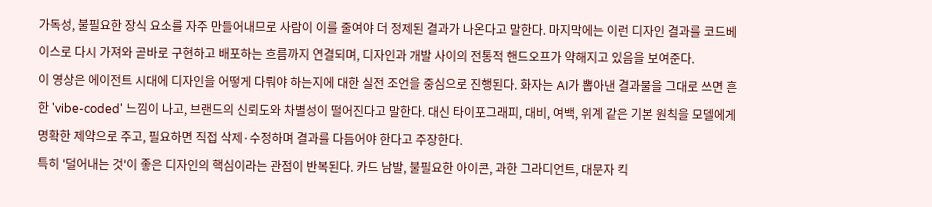가독성, 불필요한 장식 요소를 자주 만들어내므로 사람이 이를 줄여야 더 정제된 결과가 나온다고 말한다. 마지막에는 이런 디자인 결과를 코드베이스로 다시 가져와 곧바로 구현하고 배포하는 흐름까지 연결되며, 디자인과 개발 사이의 전통적 핸드오프가 약해지고 있음을 보여준다.
이 영상은 에이전트 시대에 디자인을 어떻게 다뤄야 하는지에 대한 실전 조언을 중심으로 진행된다. 화자는 AI가 뽑아낸 결과물을 그대로 쓰면 흔한 'vibe-coded' 느낌이 나고, 브랜드의 신뢰도와 차별성이 떨어진다고 말한다. 대신 타이포그래피, 대비, 여백, 위계 같은 기본 원칙을 모델에게 명확한 제약으로 주고, 필요하면 직접 삭제·수정하며 결과를 다듬어야 한다고 주장한다.
특히 '덜어내는 것'이 좋은 디자인의 핵심이라는 관점이 반복된다. 카드 남발, 불필요한 아이콘, 과한 그라디언트, 대문자 킥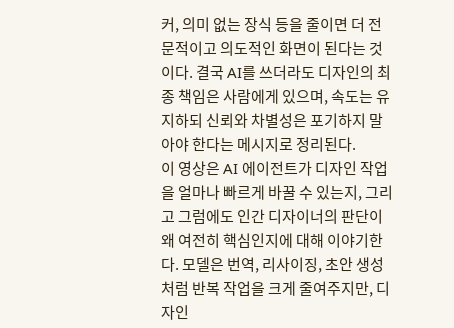커, 의미 없는 장식 등을 줄이면 더 전문적이고 의도적인 화면이 된다는 것이다. 결국 AI를 쓰더라도 디자인의 최종 책임은 사람에게 있으며, 속도는 유지하되 신뢰와 차별성은 포기하지 말아야 한다는 메시지로 정리된다.
이 영상은 AI 에이전트가 디자인 작업을 얼마나 빠르게 바꿀 수 있는지, 그리고 그럼에도 인간 디자이너의 판단이 왜 여전히 핵심인지에 대해 이야기한다. 모델은 번역, 리사이징, 초안 생성처럼 반복 작업을 크게 줄여주지만, 디자인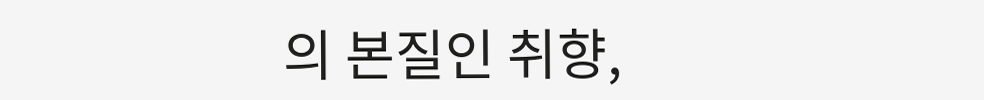의 본질인 취향,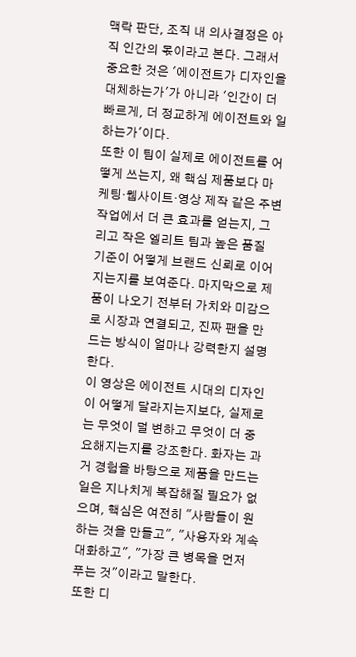맥락 판단, 조직 내 의사결정은 아직 인간의 몫이라고 본다. 그래서 중요한 것은 '에이전트가 디자인을 대체하는가'가 아니라 '인간이 더 빠르게, 더 정교하게 에이전트와 일하는가'이다.
또한 이 팀이 실제로 에이전트를 어떻게 쓰는지, 왜 핵심 제품보다 마케팅·웹사이트·영상 제작 같은 주변 작업에서 더 큰 효과를 얻는지, 그리고 작은 엘리트 팀과 높은 품질 기준이 어떻게 브랜드 신뢰로 이어지는지를 보여준다. 마지막으로 제품이 나오기 전부터 가치와 미감으로 시장과 연결되고, 진짜 팬을 만드는 방식이 얼마나 강력한지 설명한다.
이 영상은 에이전트 시대의 디자인이 어떻게 달라지는지보다, 실제로는 무엇이 덜 변하고 무엇이 더 중요해지는지를 강조한다. 화자는 과거 경험을 바탕으로 제품을 만드는 일은 지나치게 복잡해질 필요가 없으며, 핵심은 여전히 "사람들이 원하는 것을 만들고", "사용자와 계속 대화하고", "가장 큰 병목을 먼저 푸는 것"이라고 말한다.
또한 디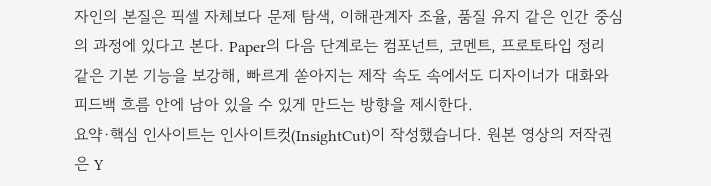자인의 본질은 픽셀 자체보다 문제 탐색, 이해관계자 조율, 품질 유지 같은 인간 중심의 과정에 있다고 본다. Paper의 다음 단계로는 컴포넌트, 코멘트, 프로토타입 정리 같은 기본 기능을 보강해, 빠르게 쏟아지는 제작 속도 속에서도 디자이너가 대화와 피드백 흐름 안에 남아 있을 수 있게 만드는 방향을 제시한다.
요약·핵심 인사이트는 인사이트컷(InsightCut)이 작성했습니다. 원본 영상의 저작권은 Y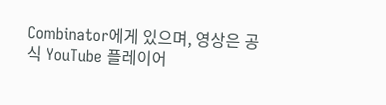Combinator에게 있으며, 영상은 공식 YouTube 플레이어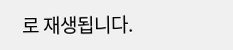로 재생됩니다.